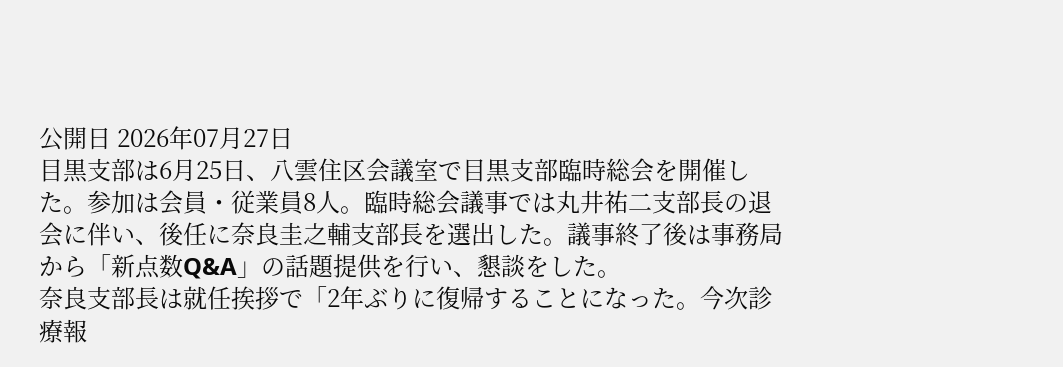公開日 2026年07月27日
目黒支部は6月25日、八雲住区会議室で目黒支部臨時総会を開催した。参加は会員・従業員8人。臨時総会議事では丸井祐二支部長の退会に伴い、後任に奈良圭之輔支部長を選出した。議事終了後は事務局から「新点数Q&A」の話題提供を行い、懇談をした。
奈良支部長は就任挨拶で「2年ぶりに復帰することになった。今次診療報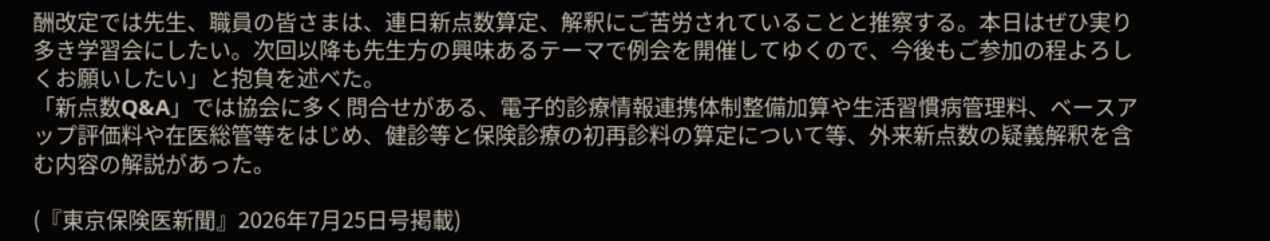酬改定では先生、職員の皆さまは、連日新点数算定、解釈にご苦労されていることと推察する。本日はぜひ実り多き学習会にしたい。次回以降も先生方の興味あるテーマで例会を開催してゆくので、今後もご参加の程よろしくお願いしたい」と抱負を述べた。
「新点数Q&A」では協会に多く問合せがある、電子的診療情報連携体制整備加算や生活習慣病管理料、ベースアップ評価料や在医総管等をはじめ、健診等と保険診療の初再診料の算定について等、外来新点数の疑義解釈を含む内容の解説があった。

(『東京保険医新聞』2026年7月25日号掲載)